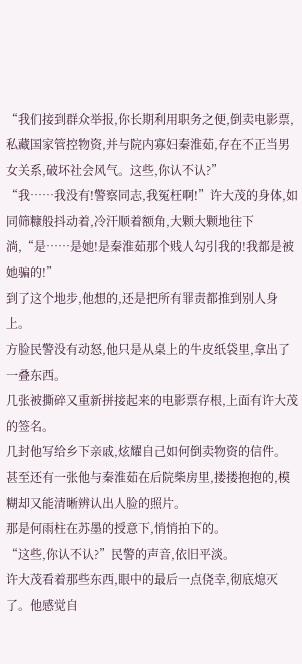“我们接到群众举报,你长期利用职务之便,倒卖电影票,私藏国家管控物资,并与院内寡妇秦淮茹,存在不正当男女关系,破坏社会风气。这些,你认不认?”
“我……我没有!警察同志,我冤枉啊!”许大茂的身体,如同筛糠般抖动着,冷汗顺着额角,大颗大颗地往下淌,“是……是她!是秦淮茹那个贱人勾引我的!我都是被她骗的!”
到了这个地步,他想的,还是把所有罪责都推到别人身上。
方脸民警没有动怒,他只是从桌上的牛皮纸袋里,拿出了一叠东西。
几张被撕碎又重新拼接起来的电影票存根,上面有许大茂的签名。
几封他写给乡下亲戚,炫耀自己如何倒卖物资的信件。
甚至还有一张他与秦淮茹在后院柴房里,搂搂抱抱的,模糊却又能清晰辨认出人脸的照片。
那是何雨柱在苏墨的授意下,悄悄拍下的。
“这些,你认不认?”民警的声音,依旧平淡。
许大茂看着那些东西,眼中的最后一点侥幸,彻底熄灭了。他感觉自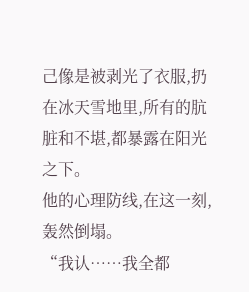己像是被剥光了衣服,扔在冰天雪地里,所有的肮脏和不堪,都暴露在阳光之下。
他的心理防线,在这一刻,轰然倒塌。
“我认……我全都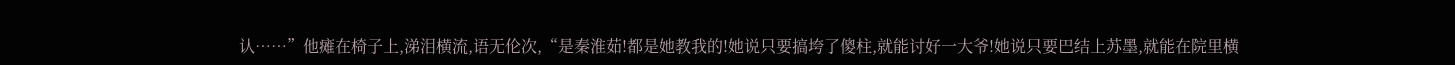认……”他瘫在椅子上,涕泪横流,语无伦次,“是秦淮茹!都是她教我的!她说只要搞垮了傻柱,就能讨好一大爷!她说只要巴结上苏墨,就能在院里横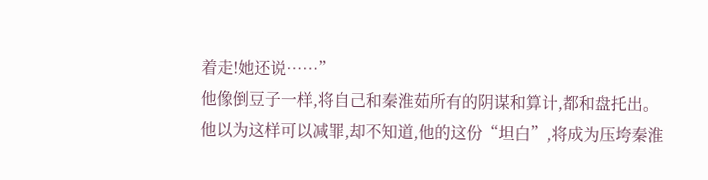着走!她还说……”
他像倒豆子一样,将自己和秦淮茹所有的阴谋和算计,都和盘托出。
他以为这样可以减罪,却不知道,他的这份“坦白”,将成为压垮秦淮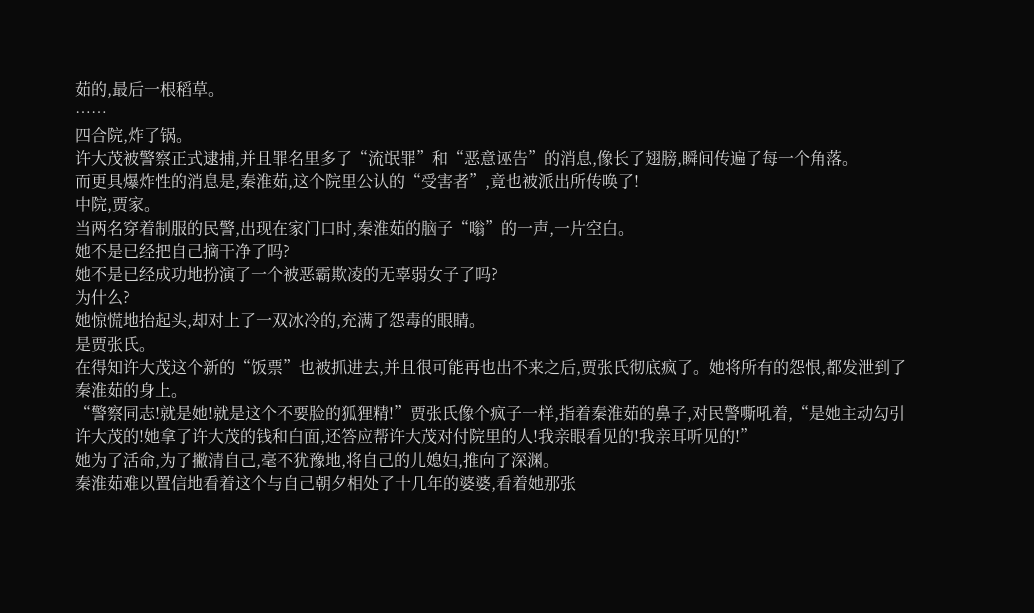茹的,最后一根稻草。
……
四合院,炸了锅。
许大茂被警察正式逮捕,并且罪名里多了“流氓罪”和“恶意诬告”的消息,像长了翅膀,瞬间传遍了每一个角落。
而更具爆炸性的消息是,秦淮茹,这个院里公认的“受害者”,竟也被派出所传唤了!
中院,贾家。
当两名穿着制服的民警,出现在家门口时,秦淮茹的脑子“嗡”的一声,一片空白。
她不是已经把自己摘干净了吗?
她不是已经成功地扮演了一个被恶霸欺凌的无辜弱女子了吗?
为什么?
她惊慌地抬起头,却对上了一双冰冷的,充满了怨毒的眼睛。
是贾张氏。
在得知许大茂这个新的“饭票”也被抓进去,并且很可能再也出不来之后,贾张氏彻底疯了。她将所有的怨恨,都发泄到了秦淮茹的身上。
“警察同志!就是她!就是这个不要脸的狐狸精!”贾张氏像个疯子一样,指着秦淮茹的鼻子,对民警嘶吼着,“是她主动勾引许大茂的!她拿了许大茂的钱和白面,还答应帮许大茂对付院里的人!我亲眼看见的!我亲耳听见的!”
她为了活命,为了撇清自己,毫不犹豫地,将自己的儿媳妇,推向了深渊。
秦淮茹难以置信地看着这个与自己朝夕相处了十几年的婆婆,看着她那张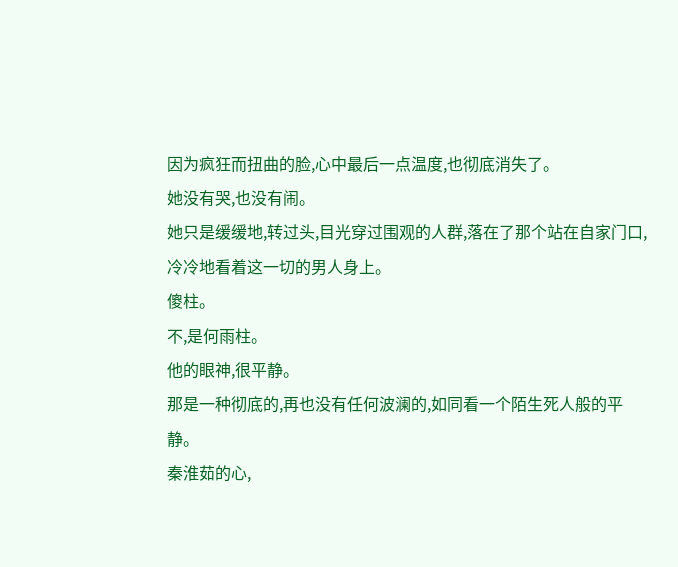因为疯狂而扭曲的脸,心中最后一点温度,也彻底消失了。
她没有哭,也没有闹。
她只是缓缓地,转过头,目光穿过围观的人群,落在了那个站在自家门口,冷冷地看着这一切的男人身上。
傻柱。
不,是何雨柱。
他的眼神,很平静。
那是一种彻底的,再也没有任何波澜的,如同看一个陌生死人般的平静。
秦淮茹的心,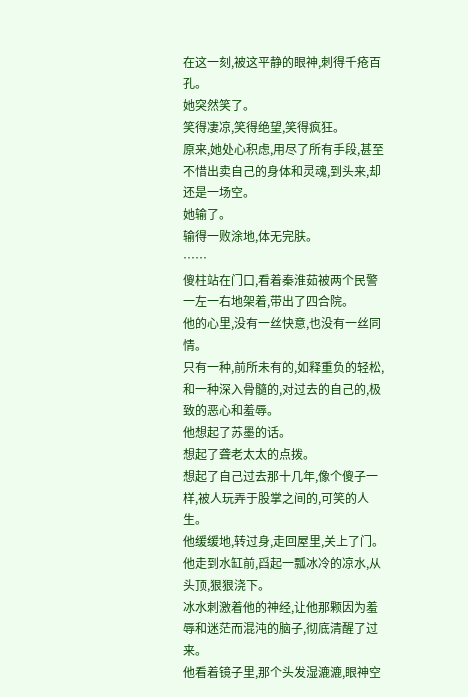在这一刻,被这平静的眼神,刺得千疮百孔。
她突然笑了。
笑得凄凉,笑得绝望,笑得疯狂。
原来,她处心积虑,用尽了所有手段,甚至不惜出卖自己的身体和灵魂,到头来,却还是一场空。
她输了。
输得一败涂地,体无完肤。
……
傻柱站在门口,看着秦淮茹被两个民警一左一右地架着,带出了四合院。
他的心里,没有一丝快意,也没有一丝同情。
只有一种,前所未有的,如释重负的轻松,和一种深入骨髓的,对过去的自己的,极致的恶心和羞辱。
他想起了苏墨的话。
想起了聋老太太的点拨。
想起了自己过去那十几年,像个傻子一样,被人玩弄于股掌之间的,可笑的人生。
他缓缓地,转过身,走回屋里,关上了门。
他走到水缸前,舀起一瓢冰冷的凉水,从头顶,狠狠浇下。
冰水刺激着他的神经,让他那颗因为羞辱和迷茫而混沌的脑子,彻底清醒了过来。
他看着镜子里,那个头发湿漉漉,眼神空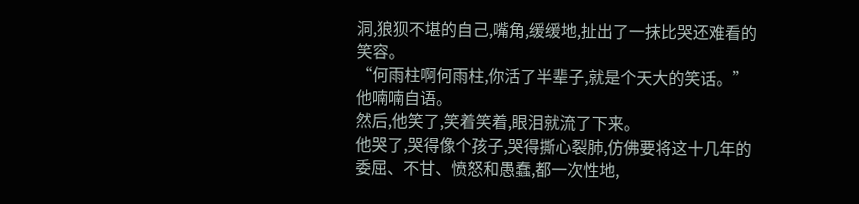洞,狼狈不堪的自己,嘴角,缓缓地,扯出了一抹比哭还难看的笑容。
“何雨柱啊何雨柱,你活了半辈子,就是个天大的笑话。”
他喃喃自语。
然后,他笑了,笑着笑着,眼泪就流了下来。
他哭了,哭得像个孩子,哭得撕心裂肺,仿佛要将这十几年的委屈、不甘、愤怒和愚蠢,都一次性地,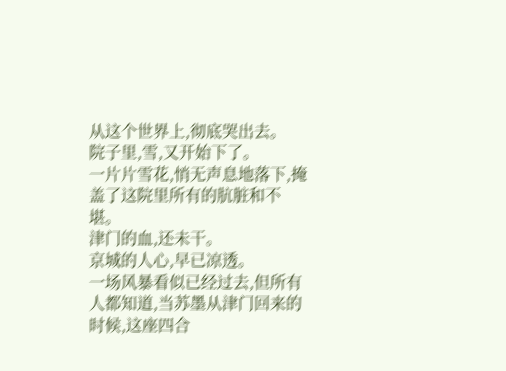从这个世界上,彻底哭出去。
院子里,雪,又开始下了。
一片片雪花,悄无声息地落下,掩盖了这院里所有的肮脏和不堪。
津门的血,还未干。
京城的人心,早已凉透。
一场风暴看似已经过去,但所有人都知道,当苏墨从津门回来的时候,这座四合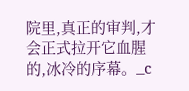院里,真正的审判,才会正式拉开它血腥的,冰冷的序幕。_c